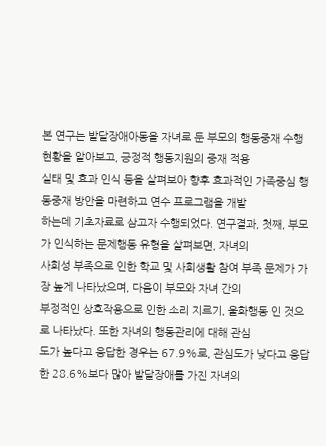본 연구는 발달장애아동을 자녀로 둔 부모의 행동중재 수행 현황을 알아보고, 긍정적 행동지원의 중재 적용
실태 및 효과 인식 등을 살펴보아 향후 효과적인 가족중심 행동중재 방안을 마련하고 연수 프로그램을 개발
하는데 기초자료로 삼고자 수행되었다. 연구결과, 첫째, 부모가 인식하는 문제행동 유형을 살펴보면, 자녀의
사회성 부족으로 인한 학교 및 사회생활 참여 부족 문제가 가장 높게 나타났으며, 다음이 부모와 자녀 간의
부정적인 상호작용으로 인한 소리 지르기, 울화행동 인 것으로 나타났다. 또한 자녀의 행동관리에 대해 관심
도가 높다고 응답한 경우는 67.9%로, 관심도가 낮다고 응답한 28.6%보다 많아 발달장애를 가진 자녀의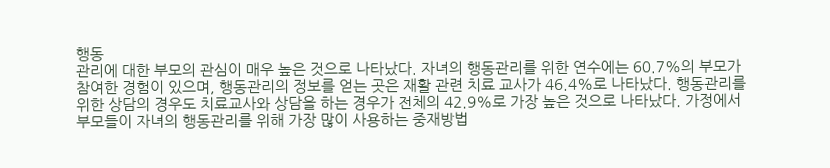행동
관리에 대한 부모의 관심이 매우 높은 것으로 나타났다. 자녀의 행동관리를 위한 연수에는 60.7%의 부모가
참여한 경험이 있으며, 행동관리의 정보를 얻는 곳은 재활 관련 치료 교사가 46.4%로 나타났다. 행동관리를
위한 상담의 경우도 치료교사와 상담을 하는 경우가 전체의 42.9%로 가장 높은 것으로 나타났다. 가정에서
부모들이 자녀의 행동관리를 위해 가장 많이 사용하는 중재방법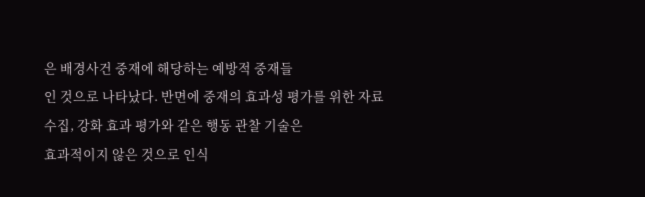은 배경사건 중재에 해당하는 예방적 중재들
인 것으로 나타났다. 반면에 중재의 효과성 평가를 위한 자료 수집, 강화 효과 평가와 같은 행동 관찰 기술은
효과적이지 않은 것으로 인식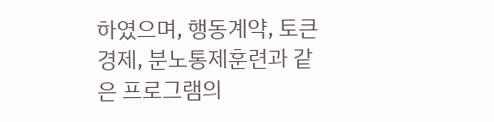하였으며, 행동계약, 토큰경제, 분노통제훈련과 같은 프로그램의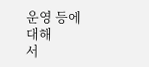운영 등에 대해
서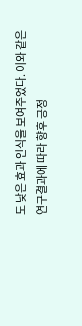도 낮은 효과 인식을 보여주었다. 이와 같은 연구결과에 따라 향후 긍정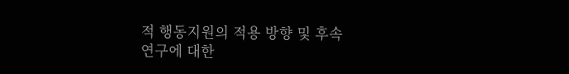적 행동지원의 적용 방향 및 후속
연구에 대한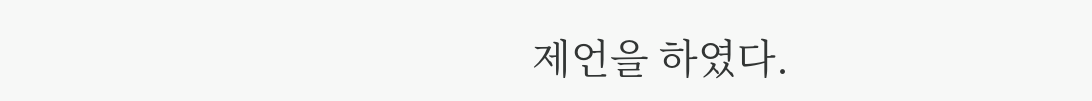제언을 하였다.